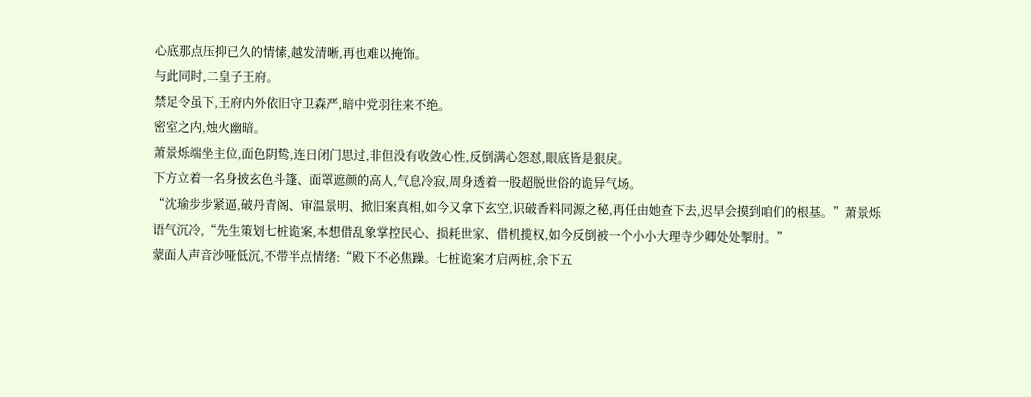心底那点压抑已久的情愫,越发清晰,再也难以掩饰。
与此同时,二皇子王府。
禁足令虽下,王府内外依旧守卫森严,暗中党羽往来不绝。
密室之内,烛火幽暗。
萧景烁端坐主位,面色阴鸷,连日闭门思过,非但没有收敛心性,反倒满心怨怼,眼底皆是狠戾。
下方立着一名身披玄色斗篷、面罩遮颜的高人,气息冷寂,周身透着一股超脱世俗的诡异气场。
“沈瑜步步紧逼,破丹青阁、审温景明、掀旧案真相,如今又拿下玄空,识破香料同源之秘,再任由她查下去,迟早会摸到咱们的根基。”萧景烁语气沉冷,“先生策划七桩诡案,本想借乱象掌控民心、损耗世家、借机揽权,如今反倒被一个小小大理寺少卿处处掣肘。”
蒙面人声音沙哑低沉,不带半点情绪:“殿下不必焦躁。七桩诡案才启两桩,余下五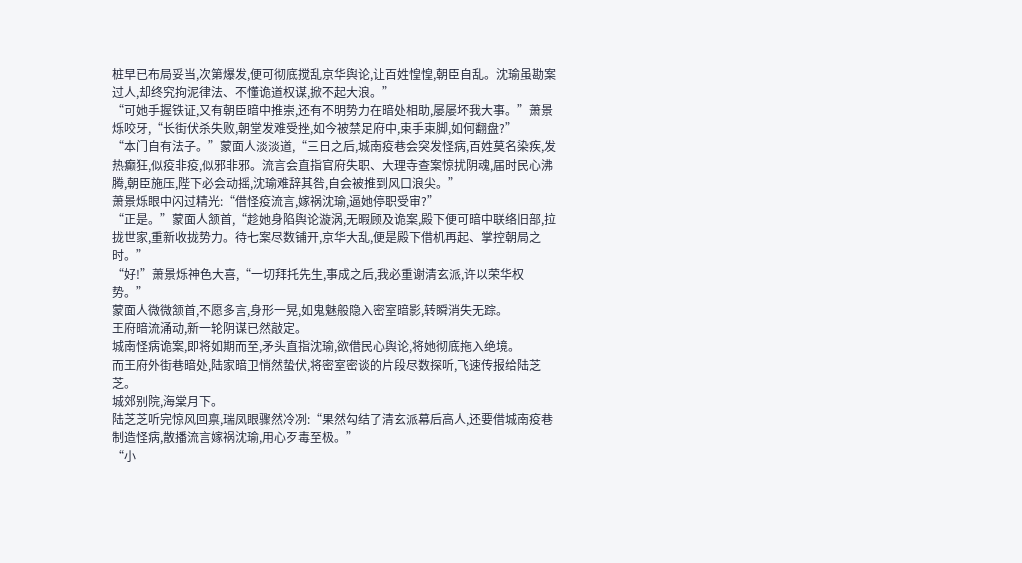桩早已布局妥当,次第爆发,便可彻底搅乱京华舆论,让百姓惶惶,朝臣自乱。沈瑜虽勘案过人,却终究拘泥律法、不懂诡道权谋,掀不起大浪。”
“可她手握铁证,又有朝臣暗中推崇,还有不明势力在暗处相助,屡屡坏我大事。”萧景烁咬牙,“长街伏杀失败,朝堂发难受挫,如今被禁足府中,束手束脚,如何翻盘?”
“本门自有法子。”蒙面人淡淡道,“三日之后,城南疫巷会突发怪病,百姓莫名染疾,发热癫狂,似疫非疫,似邪非邪。流言会直指官府失职、大理寺查案惊扰阴魂,届时民心沸腾,朝臣施压,陛下必会动摇,沈瑜难辞其咎,自会被推到风口浪尖。”
萧景烁眼中闪过精光:“借怪疫流言,嫁祸沈瑜,逼她停职受审?”
“正是。”蒙面人颔首,“趁她身陷舆论漩涡,无暇顾及诡案,殿下便可暗中联络旧部,拉拢世家,重新收拢势力。待七案尽数铺开,京华大乱,便是殿下借机再起、掌控朝局之时。”
“好!”萧景烁神色大喜,“一切拜托先生,事成之后,我必重谢清玄派,许以荣华权势。”
蒙面人微微颔首,不愿多言,身形一晃,如鬼魅般隐入密室暗影,转瞬消失无踪。
王府暗流涌动,新一轮阴谋已然敲定。
城南怪病诡案,即将如期而至,矛头直指沈瑜,欲借民心舆论,将她彻底拖入绝境。
而王府外街巷暗处,陆家暗卫悄然蛰伏,将密室密谈的片段尽数探听,飞速传报给陆芝芝。
城郊别院,海棠月下。
陆芝芝听完惊风回禀,瑞凤眼骤然冷冽:“果然勾结了清玄派幕后高人,还要借城南疫巷制造怪病,散播流言嫁祸沈瑜,用心歹毒至极。”
“小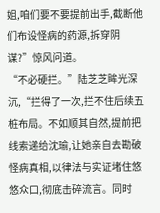姐,咱们要不要提前出手,截断他们布设怪病的药源,拆穿阴谋?”惊风问道。
“不必硬拦。”陆芝芝眸光深沉,“拦得了一次,拦不住后续五桩布局。不如顺其自然,提前把线索递给沈瑜,让她亲自去勘破怪病真相,以律法与实证堵住悠悠众口,彻底击碎流言。同时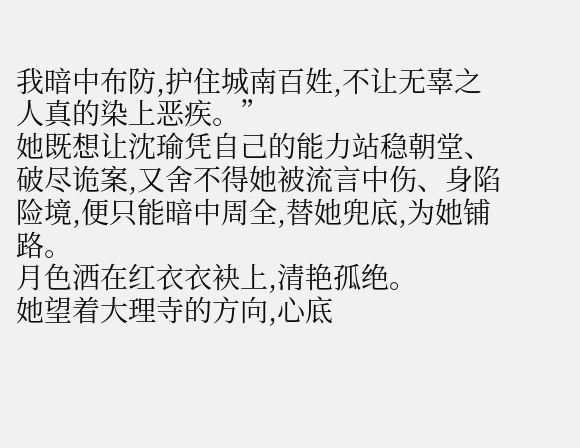我暗中布防,护住城南百姓,不让无辜之人真的染上恶疾。”
她既想让沈瑜凭自己的能力站稳朝堂、破尽诡案,又舍不得她被流言中伤、身陷险境,便只能暗中周全,替她兜底,为她铺路。
月色洒在红衣衣袂上,清艳孤绝。
她望着大理寺的方向,心底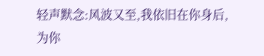轻声默念:风波又至,我依旧在你身后,为你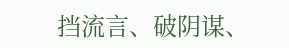挡流言、破阴谋、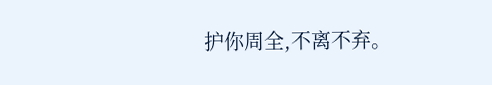护你周全,不离不弃。